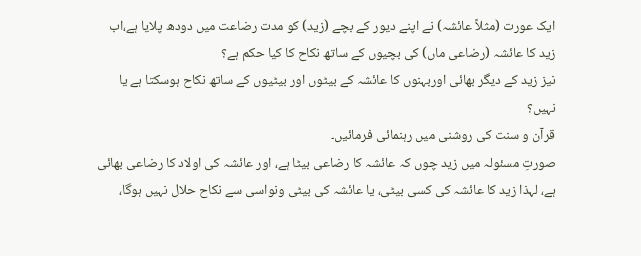ایک عورت (مثلاً عائشہ) نے اپنے دیور کے بچے (زید) کو مدت رضاعت میں دودھ پلایا ہے،اب زید کا عائشہ (رضاعی ماں) کی بچیوں کے ساتھ نکاح کا کیا حکم ہے؟
نیز زید کے دیگر بھائی اوربہنوں کا عائشہ کے بیٹوں اور بیٹیوں کے ساتھ نکاح ہوسکتا ہے یا نہیں؟
قرآن و سنت کی روشنی میں رہنمائی فرمائیں۔
صورتِ مسئولہ میں زید چوں کہ عائشہ کا رضاعی بیٹا ہے، اور عائشہ کی اولاد کا رضاعی بھائی ہے، لہذا زید کا عائشہ کی کسی بیٹی، یا عائشہ کی بیٹی ونواسی سے نکاح حلال نہیں ہوگا،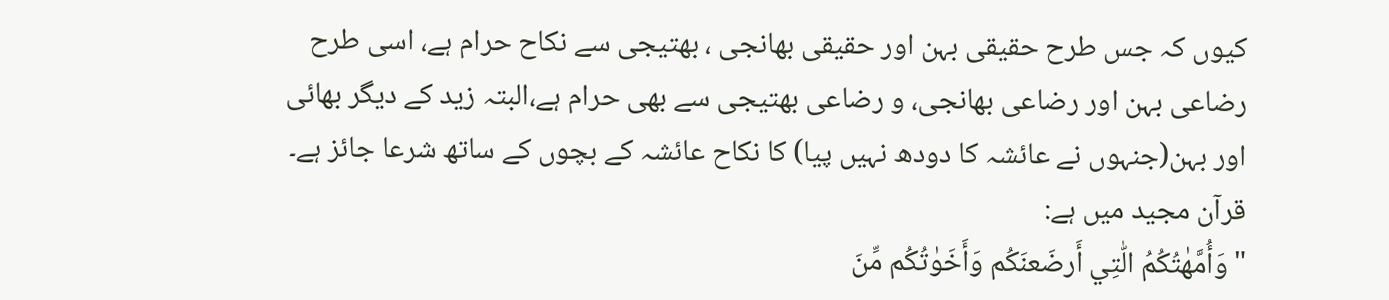کیوں کہ جس طرح حقیقی بہن اور حقیقی بھانجی ، بھتیجی سے نکاح حرام ہے، اسی طرح رضاعی بہن اور رضاعی بھانجی، و رضاعی بھتیجی سے بھی حرام ہے،البتہ زید کے دیگر بھائی اور بہن(جنہوں نے عائشہ کا دودھ نہیں پیا) کا نکاح عائشہ کے بچوں کے ساتھ شرعا جائز ہے۔
قرآن مجید میں ہے:
"وَأُمَّهٰتُكُمُ الّٰتِي أَرضَعنَكُم وَأَخَوٰتُكُم مِّنَ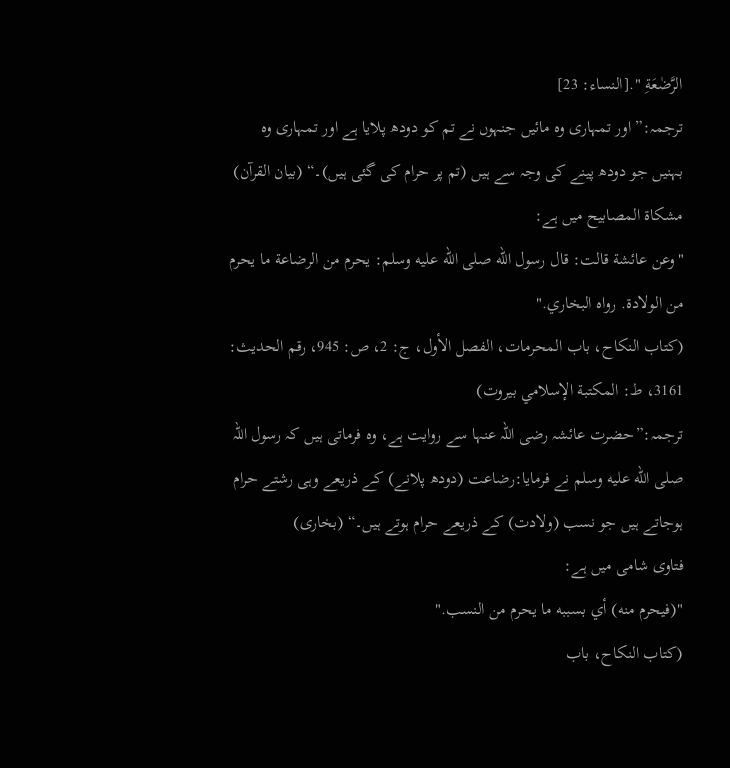الرَّضٰعَةِ ".[النساء: 23]
ترجمہ:”اور تمہاری وہ مائیں جنہوں نے تم کو دودھ پلایا ہے اور تمہاری وہ بہنیں جو دودھ پینے کی وجہ سے ہیں (تم پر حرام کی گئی ہیں)۔“ (بیان القرآن)
مشكاۃ المصابيح میں ہے:
"وعن عائشة قالت: قال رسول الله صلى الله عليه وسلم: يحرم من الرضاعة ما يحرم من الولادة. رواه البخاري."
(كتاب النكاح، باب المحرمات، الفصل الأول، ج: 2، ص: 945، رقم الحديث: 3161، ط: المکتبة الإسلامي بیروت)
ترجمہ:”حضرت عائشہ رضی اللہ عنہا سے روایت ہے، وہ فرماتی ہیں کہ رسول اللہ صلى الله عليه وسلم نے فرمایا:رضاعت (دودھ پلانے) کے ذریعے وہی رشتے حرام ہوجاتے ہیں جو نسب (ولادت) کے ذریعے حرام ہوتے ہیں۔“ (بخاری)
فتاوی شامی میں ہے:
"(فيحرم منه) أي بسببه ما يحرم من النسب."
(کتاب النکاح، باب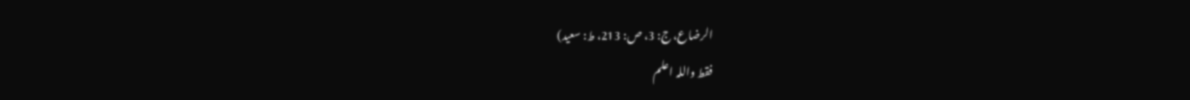الرضاع، ج: 3، ص: 213، ط: سعید)
فقط واللہ اعلم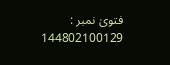فتویٰ نمبر : 144802100129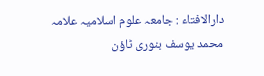دارالافتاء : جامعہ علوم اسلامیہ علامہ محمد یوسف بنوری ٹاؤن